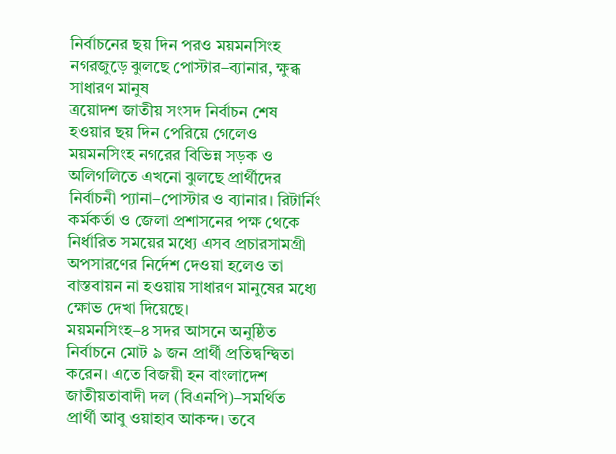নির্বাচনের ছয় দিন পরও ময়মনসিংহ নগরজুড়ে ঝুলছে পোস্টার–ব্যানার, ক্ষুব্ধ সাধারণ মানুষ
ত্রয়োদশ জাতীয় সংসদ নির্বাচন শেষ হওয়ার ছয় দিন পেরিয়ে গেলেও ময়মনসিংহ নগরের বিভিন্ন সড়ক ও অলিগলিতে এখনো ঝুলছে প্রার্থীদের নির্বাচনী প্যানা–পোস্টার ও ব্যানার। রিটার্নিং কর্মকর্তা ও জেলা প্রশাসনের পক্ষ থেকে নির্ধারিত সময়ের মধ্যে এসব প্রচারসামগ্রী অপসারণের নির্দেশ দেওয়া হলেও তা বাস্তবায়ন না হওয়ায় সাধারণ মানুষের মধ্যে ক্ষোভ দেখা দিয়েছে।
ময়মনসিংহ–৪ সদর আসনে অনুষ্ঠিত নির্বাচনে মোট ৯ জন প্রার্থী প্রতিদ্বন্দ্বিতা করেন। এতে বিজয়ী হন বাংলাদেশ জাতীয়তাবাদী দল (বিএনপি)–সমর্থিত প্রার্থী আবু ওয়াহাব আকন্দ। তবে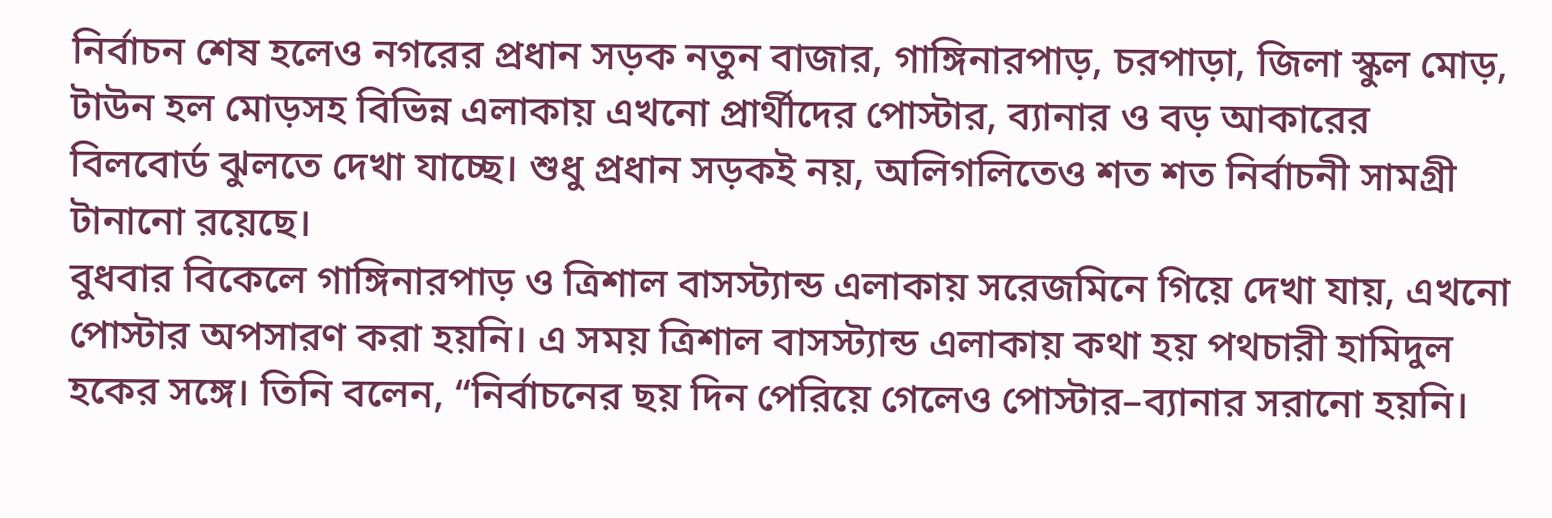নির্বাচন শেষ হলেও নগরের প্রধান সড়ক নতুন বাজার, গাঙ্গিনারপাড়, চরপাড়া, জিলা স্কুল মোড়, টাউন হল মোড়সহ বিভিন্ন এলাকায় এখনো প্রার্থীদের পোস্টার, ব্যানার ও বড় আকারের বিলবোর্ড ঝুলতে দেখা যাচ্ছে। শুধু প্রধান সড়কই নয়, অলিগলিতেও শত শত নির্বাচনী সামগ্রী টানানো রয়েছে।
বুধবার বিকেলে গাঙ্গিনারপাড় ও ত্রিশাল বাসস্ট্যান্ড এলাকায় সরেজমিনে গিয়ে দেখা যায়, এখনো পোস্টার অপসারণ করা হয়নি। এ সময় ত্রিশাল বাসস্ট্যান্ড এলাকায় কথা হয় পথচারী হামিদুল হকের সঙ্গে। তিনি বলেন, “নির্বাচনের ছয় দিন পেরিয়ে গেলেও পোস্টার–ব্যানার সরানো হয়নি।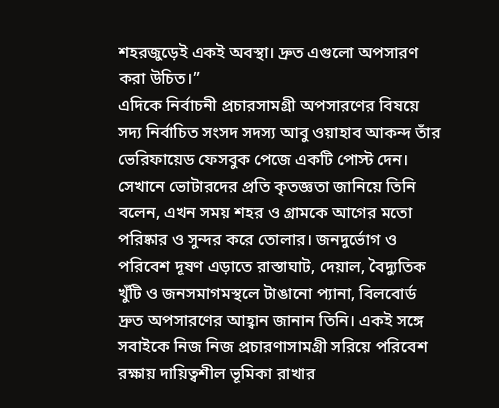শহরজুড়েই একই অবস্থা। দ্রুত এগুলো অপসারণ করা উচিত।”
এদিকে নির্বাচনী প্রচারসামগ্রী অপসারণের বিষয়ে সদ্য নির্বাচিত সংসদ সদস্য আবু ওয়াহাব আকন্দ তাঁর ভেরিফায়েড ফেসবুক পেজে একটি পোস্ট দেন। সেখানে ভোটারদের প্রতি কৃতজ্ঞতা জানিয়ে তিনি বলেন, এখন সময় শহর ও গ্রামকে আগের মতো পরিষ্কার ও সুন্দর করে তোলার। জনদুর্ভোগ ও পরিবেশ দূষণ এড়াতে রাস্তাঘাট, দেয়াল, বৈদ্যুতিক খুঁটি ও জনসমাগমস্থলে টাঙানো প্যানা, বিলবোর্ড দ্রুত অপসারণের আহ্বান জানান তিনি। একই সঙ্গে সবাইকে নিজ নিজ প্রচারণাসামগ্রী সরিয়ে পরিবেশ রক্ষায় দায়িত্বশীল ভূমিকা রাখার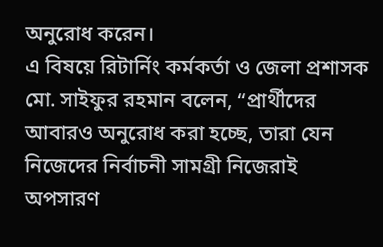অনুরোধ করেন।
এ বিষয়ে রিটার্নিং কর্মকর্তা ও জেলা প্রশাসক মো. সাইফুর রহমান বলেন, “প্রার্থীদের আবারও অনুরোধ করা হচ্ছে, তারা যেন নিজেদের নির্বাচনী সামগ্রী নিজেরাই অপসারণ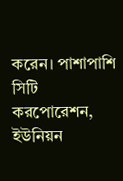করেন। পাশাপাশি সিটি করপোরেশন, ইউনিয়ন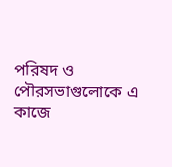পরিষদ ও পৌরসভাগুলোকে এ কাজে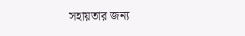সহায়তার জন্য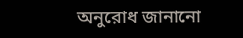অনুরোধ জানানো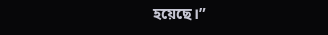হয়েছে।”